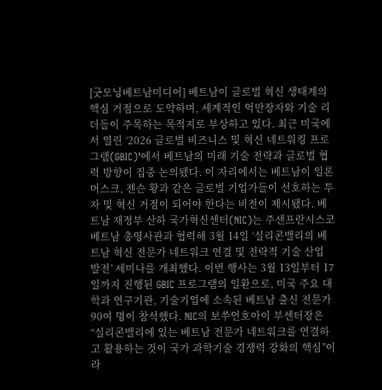[굿모닝베트남미디어] 베트남이 글로벌 혁신 생태계의 핵심 거점으로 도약하며, 세계적인 억만장자와 기술 리더들이 주목하는 목적지로 부상하고 있다. 최근 미국에서 열린 ‘2026 글로벌 비즈니스 및 혁신 네트워킹 프로그램(GBIC)’에서 베트남의 미래 기술 전략과 글로벌 협력 방향이 집중 논의됐다. 이 자리에서는 베트남이 일론 머스크, 젠슨 황과 같은 글로벌 기업가들이 선호하는 투자 및 혁신 거점이 되어야 한다는 비전이 제시됐다. 베트남 재정부 산하 국가혁신센터(NIC)는 주샌프란시스코 베트남 총영사관과 협력해 3월 14일 ‘실리콘밸리의 베트남 혁신 전문가 네트워크 연결 및 전략적 기술 산업 발전’ 세미나를 개최했다. 이번 행사는 3월 13일부터 17일까지 진행된 GBIC 프로그램의 일환으로, 미국 주요 대학과 연구기관, 기술기업에 소속된 베트남 출신 전문가 90여 명이 참석했다. NIC의 보쑤언호아이 부센터장은 “실리콘밸리에 있는 베트남 전문가 네트워크를 연결하고 활용하는 것이 국가 과학기술 경쟁력 강화의 핵심”이라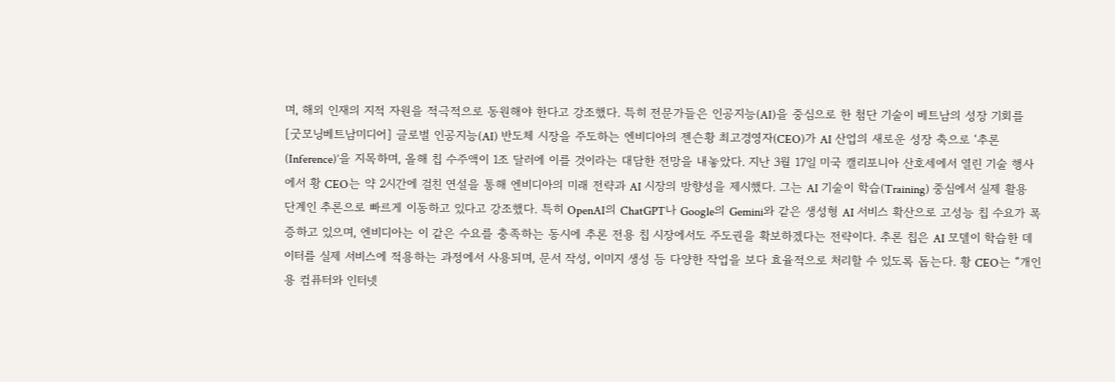며, 해외 인재의 지적 자원을 적극적으로 동원해야 한다고 강조했다. 특히 전문가들은 인공지능(AI)을 중심으로 한 첨단 기술이 베트남의 성장 기회를
[굿모닝베트남미디어] 글로벌 인공지능(AI) 반도체 시장을 주도하는 엔비디아의 젠슨황 최고경영자(CEO)가 AI 산업의 새로운 성장 축으로 ‘추론(Inference)’을 지목하며, 올해 칩 수주액이 1조 달러에 이를 것이라는 대담한 전망을 내놓았다. 지난 3월 17일 미국 캘리포니아 산호세에서 열린 기술 행사에서 황 CEO는 약 2시간에 걸친 연설을 통해 엔비디아의 미래 전략과 AI 시장의 방향성을 제시했다. 그는 AI 기술이 학습(Training) 중심에서 실제 활용 단계인 추론으로 빠르게 이동하고 있다고 강조했다. 특히 OpenAI의 ChatGPT나 Google의 Gemini와 같은 생성형 AI 서비스 확산으로 고성능 칩 수요가 폭증하고 있으며, 엔비디아는 이 같은 수요를 충족하는 동시에 추론 전용 칩 시장에서도 주도권을 확보하겠다는 전략이다. 추론 칩은 AI 모델이 학습한 데이터를 실제 서비스에 적용하는 과정에서 사용되며, 문서 작성, 이미지 생성 등 다양한 작업을 보다 효율적으로 처리할 수 있도록 돕는다. 황 CEO는 “개인용 컴퓨터와 인터넷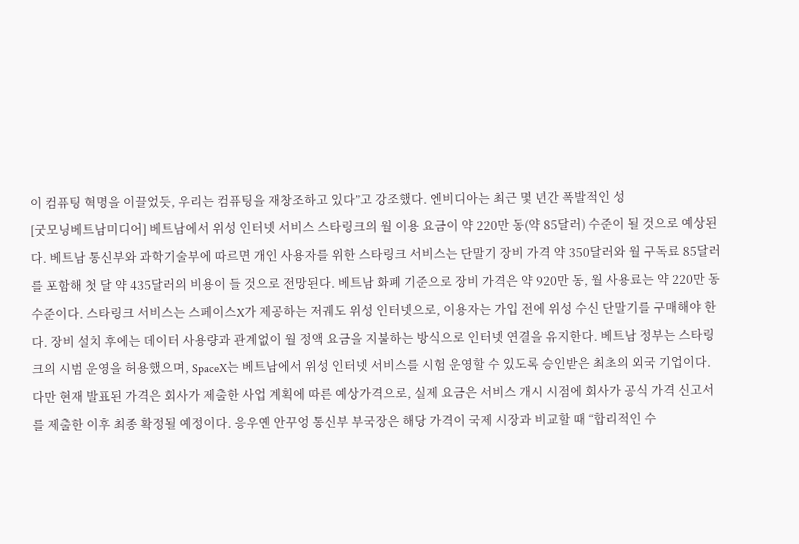이 컴퓨팅 혁명을 이끌었듯, 우리는 컴퓨팅을 재창조하고 있다”고 강조했다. 엔비디아는 최근 몇 년간 폭발적인 성
[굿모닝베트남미디어] 베트남에서 위성 인터넷 서비스 스타링크의 월 이용 요금이 약 220만 동(약 85달러) 수준이 될 것으로 예상된다. 베트남 통신부와 과학기술부에 따르면 개인 사용자를 위한 스타링크 서비스는 단말기 장비 가격 약 350달러와 월 구독료 85달러를 포함해 첫 달 약 435달러의 비용이 들 것으로 전망된다. 베트남 화폐 기준으로 장비 가격은 약 920만 동, 월 사용료는 약 220만 동 수준이다. 스타링크 서비스는 스페이스X가 제공하는 저궤도 위성 인터넷으로, 이용자는 가입 전에 위성 수신 단말기를 구매해야 한다. 장비 설치 후에는 데이터 사용량과 관계없이 월 정액 요금을 지불하는 방식으로 인터넷 연결을 유지한다. 베트남 정부는 스타링크의 시범 운영을 허용했으며, SpaceX는 베트남에서 위성 인터넷 서비스를 시험 운영할 수 있도록 승인받은 최초의 외국 기업이다. 다만 현재 발표된 가격은 회사가 제출한 사업 계획에 따른 예상가격으로, 실제 요금은 서비스 개시 시점에 회사가 공식 가격 신고서를 제출한 이후 최종 확정될 예정이다. 응우옌 안꾸엉 통신부 부국장은 해당 가격이 국제 시장과 비교할 때 “합리적인 수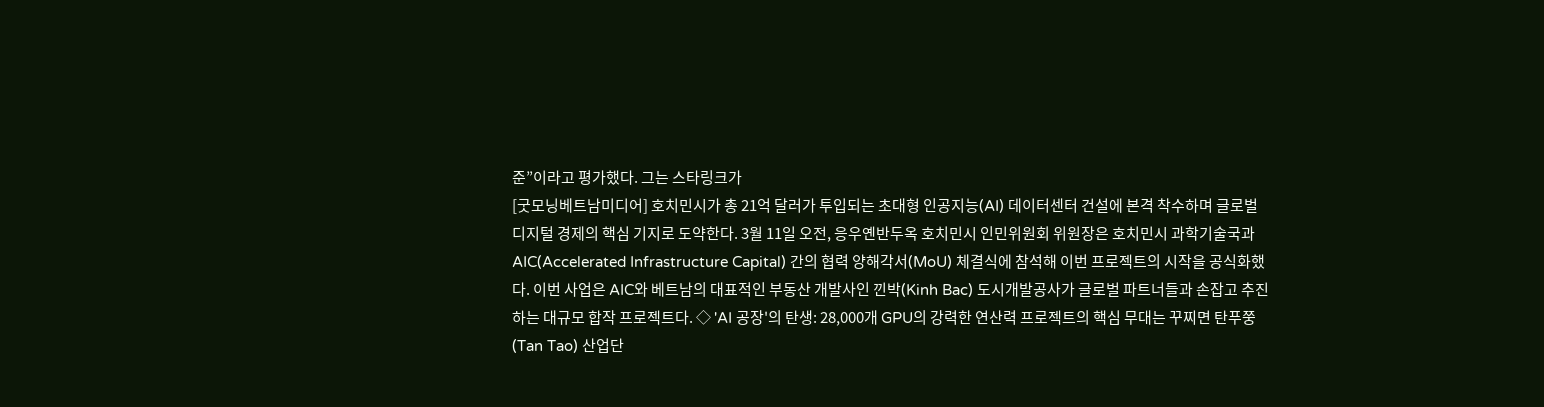준”이라고 평가했다. 그는 스타링크가
[굿모닝베트남미디어] 호치민시가 총 21억 달러가 투입되는 초대형 인공지능(AI) 데이터센터 건설에 본격 착수하며 글로벌 디지털 경제의 핵심 기지로 도약한다. 3월 11일 오전, 응우옌반두옥 호치민시 인민위원회 위원장은 호치민시 과학기술국과 AIC(Accelerated Infrastructure Capital) 간의 협력 양해각서(MoU) 체결식에 참석해 이번 프로젝트의 시작을 공식화했다. 이번 사업은 AIC와 베트남의 대표적인 부동산 개발사인 낀박(Kinh Bac) 도시개발공사가 글로벌 파트너들과 손잡고 추진하는 대규모 합작 프로젝트다. ◇ 'AI 공장'의 탄생: 28,000개 GPU의 강력한 연산력 프로젝트의 핵심 무대는 꾸찌면 탄푸쭝(Tan Tao) 산업단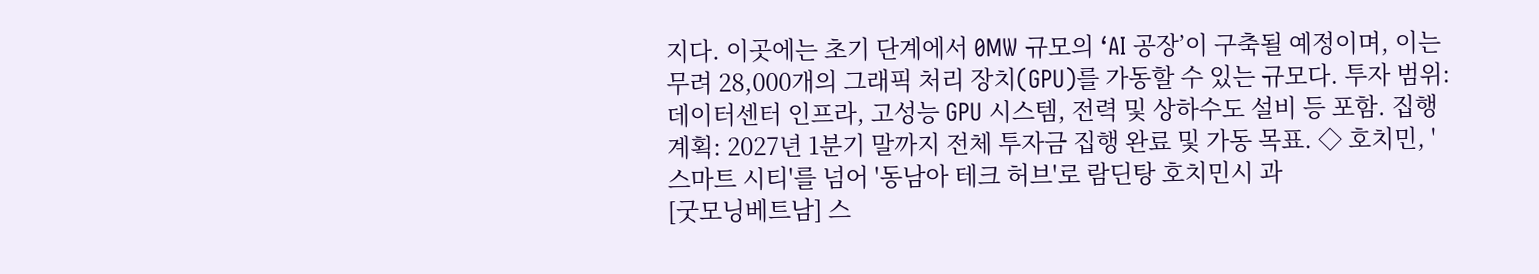지다. 이곳에는 초기 단계에서 0MW 규모의 ‘AI 공장’이 구축될 예정이며, 이는 무려 28,000개의 그래픽 처리 장치(GPU)를 가동할 수 있는 규모다. 투자 범위: 데이터센터 인프라, 고성능 GPU 시스템, 전력 및 상하수도 설비 등 포함. 집행 계획: 2027년 1분기 말까지 전체 투자금 집행 완료 및 가동 목표. ◇ 호치민, '스마트 시티'를 넘어 '동남아 테크 허브'로 람딘탕 호치민시 과
[굿모닝베트남] 스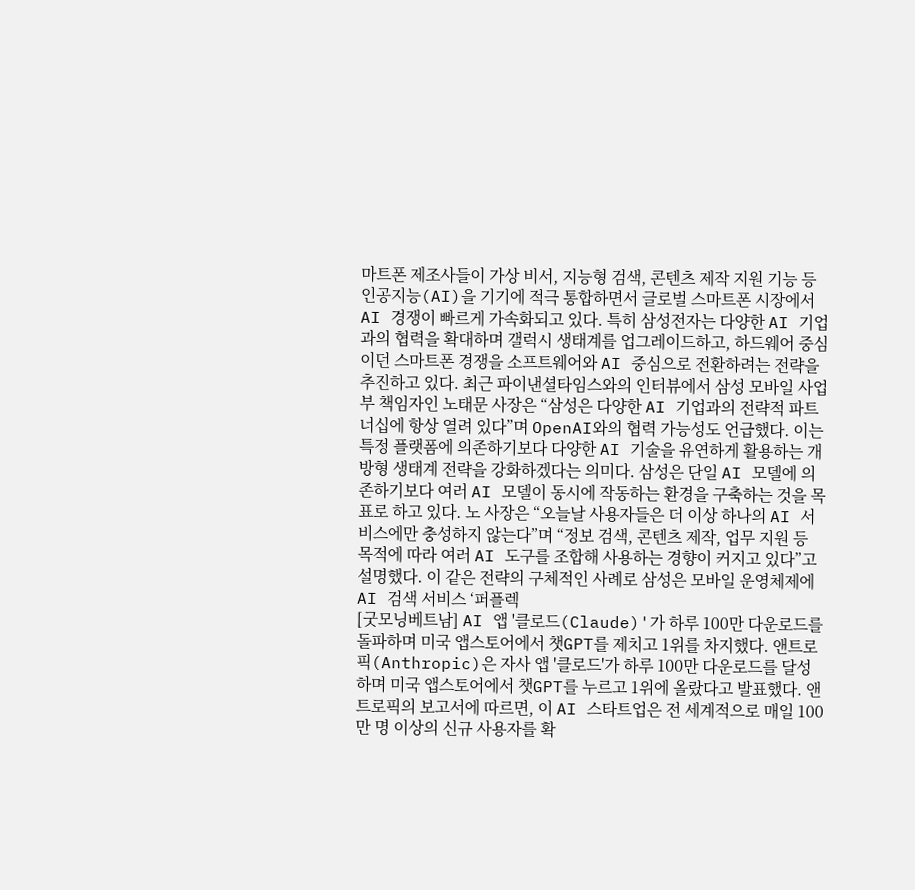마트폰 제조사들이 가상 비서, 지능형 검색, 콘텐츠 제작 지원 기능 등 인공지능(AI)을 기기에 적극 통합하면서 글로벌 스마트폰 시장에서 AI 경쟁이 빠르게 가속화되고 있다. 특히 삼성전자는 다양한 AI 기업과의 협력을 확대하며 갤럭시 생태계를 업그레이드하고, 하드웨어 중심이던 스마트폰 경쟁을 소프트웨어와 AI 중심으로 전환하려는 전략을 추진하고 있다. 최근 파이낸셜타임스와의 인터뷰에서 삼성 모바일 사업부 책임자인 노태문 사장은 “삼성은 다양한 AI 기업과의 전략적 파트너십에 항상 열려 있다”며 OpenAI와의 협력 가능성도 언급했다. 이는 특정 플랫폼에 의존하기보다 다양한 AI 기술을 유연하게 활용하는 개방형 생태계 전략을 강화하겠다는 의미다. 삼성은 단일 AI 모델에 의존하기보다 여러 AI 모델이 동시에 작동하는 환경을 구축하는 것을 목표로 하고 있다. 노 사장은 “오늘날 사용자들은 더 이상 하나의 AI 서비스에만 충성하지 않는다”며 “정보 검색, 콘텐츠 제작, 업무 지원 등 목적에 따라 여러 AI 도구를 조합해 사용하는 경향이 커지고 있다”고 설명했다. 이 같은 전략의 구체적인 사례로 삼성은 모바일 운영체제에 AI 검색 서비스 ‘퍼플렉
[굿모닝베트남] AI 앱 '클로드(Claude)'가 하루 100만 다운로드를 돌파하며 미국 앱스토어에서 챗GPT를 제치고 1위를 차지했다. 앤트로픽(Anthropic)은 자사 앱 '클로드'가 하루 100만 다운로드를 달성하며 미국 앱스토어에서 챗GPT를 누르고 1위에 올랐다고 발표했다. 앤트로픽의 보고서에 따르면, 이 AI 스타트업은 전 세계적으로 매일 100만 명 이상의 신규 사용자를 확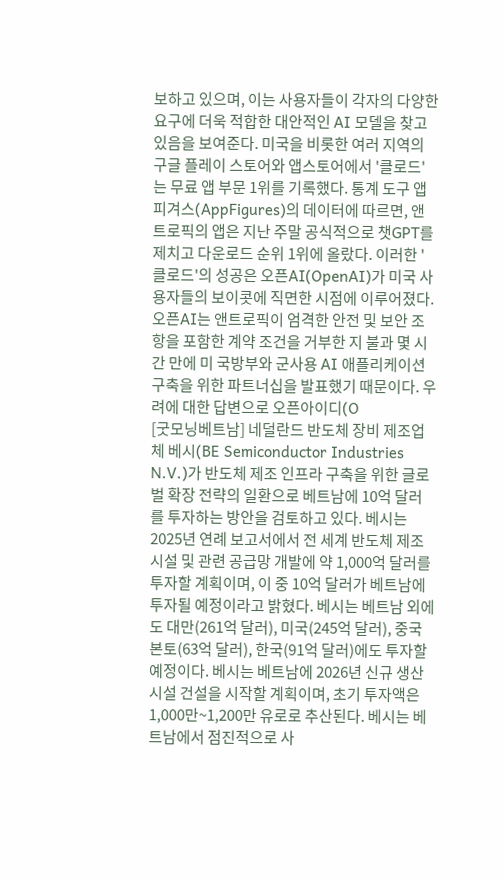보하고 있으며, 이는 사용자들이 각자의 다양한 요구에 더욱 적합한 대안적인 AI 모델을 찾고 있음을 보여준다. 미국을 비롯한 여러 지역의 구글 플레이 스토어와 앱스토어에서 '클로드'는 무료 앱 부문 1위를 기록했다. 통계 도구 앱피겨스(AppFigures)의 데이터에 따르면, 앤트로픽의 앱은 지난 주말 공식적으로 챗GPT를 제치고 다운로드 순위 1위에 올랐다. 이러한 '클로드'의 성공은 오픈AI(OpenAI)가 미국 사용자들의 보이콧에 직면한 시점에 이루어졌다. 오픈AI는 앤트로픽이 엄격한 안전 및 보안 조항을 포함한 계약 조건을 거부한 지 불과 몇 시간 만에 미 국방부와 군사용 AI 애플리케이션 구축을 위한 파트너십을 발표했기 때문이다. 우려에 대한 답변으로 오픈아이디(O
[굿모닝베트남] 네덜란드 반도체 장비 제조업체 베시(BE Semiconductor Industries N.V.)가 반도체 제조 인프라 구축을 위한 글로벌 확장 전략의 일환으로 베트남에 10억 달러를 투자하는 방안을 검토하고 있다. 베시는 2025년 연례 보고서에서 전 세계 반도체 제조 시설 및 관련 공급망 개발에 약 1,000억 달러를 투자할 계획이며, 이 중 10억 달러가 베트남에 투자될 예정이라고 밝혔다. 베시는 베트남 외에도 대만(261억 달러), 미국(245억 달러), 중국 본토(63억 달러), 한국(91억 달러)에도 투자할 예정이다. 베시는 베트남에 2026년 신규 생산 시설 건설을 시작할 계획이며, 초기 투자액은 1,000만~1,200만 유로로 추산된다. 베시는 베트남에서 점진적으로 사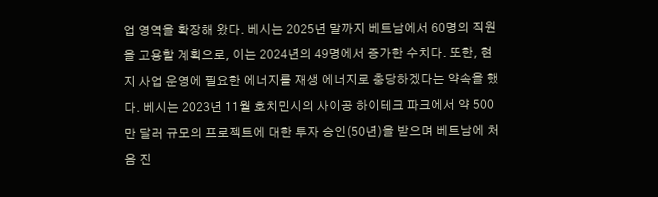업 영역을 확장해 왔다. 베시는 2025년 말까지 베트남에서 60명의 직원을 고용할 계획으로, 이는 2024년의 49명에서 증가한 수치다. 또한, 현지 사업 운영에 필요한 에너지를 재생 에너지로 충당하겠다는 약속을 했다. 베시는 2023년 11월 호치민시의 사이공 하이테크 파크에서 약 500만 달러 규모의 프로젝트에 대한 투자 승인(50년)을 받으며 베트남에 처음 진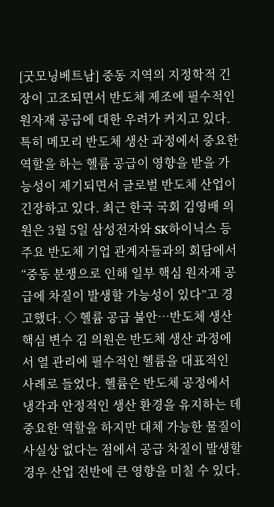[굿모닝베트남] 중동 지역의 지정학적 긴장이 고조되면서 반도체 제조에 필수적인 원자재 공급에 대한 우려가 커지고 있다. 특히 메모리 반도체 생산 과정에서 중요한 역할을 하는 헬륨 공급이 영향을 받을 가능성이 제기되면서 글로벌 반도체 산업이 긴장하고 있다. 최근 한국 국회 김영배 의원은 3월 5일 삼성전자와 SK하이닉스 등 주요 반도체 기업 관계자들과의 회담에서 “중동 분쟁으로 인해 일부 핵심 원자재 공급에 차질이 발생할 가능성이 있다”고 경고했다. ◇ 헬륨 공급 불안…반도체 생산 핵심 변수 김 의원은 반도체 생산 과정에서 열 관리에 필수적인 헬륨을 대표적인 사례로 들었다. 헬륨은 반도체 공정에서 냉각과 안정적인 생산 환경을 유지하는 데 중요한 역할을 하지만 대체 가능한 물질이 사실상 없다는 점에서 공급 차질이 발생할 경우 산업 전반에 큰 영향을 미칠 수 있다.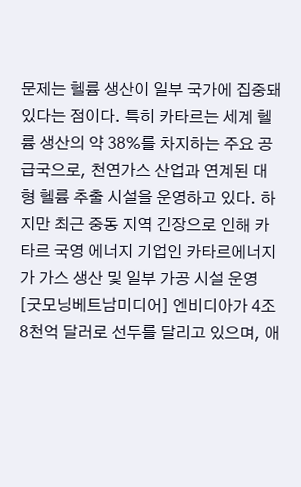문제는 헬륨 생산이 일부 국가에 집중돼 있다는 점이다. 특히 카타르는 세계 헬륨 생산의 약 38%를 차지하는 주요 공급국으로, 천연가스 산업과 연계된 대형 헬륨 추출 시설을 운영하고 있다. 하지만 최근 중동 지역 긴장으로 인해 카타르 국영 에너지 기업인 카타르에너지가 가스 생산 및 일부 가공 시설 운영
[굿모닝베트남미디어] 엔비디아가 4조 8천억 달러로 선두를 달리고 있으며, 애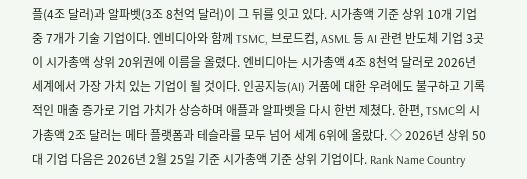플(4조 달러)과 알파벳(3조 8천억 달러)이 그 뒤를 잇고 있다. 시가총액 기준 상위 10개 기업 중 7개가 기술 기업이다. 엔비디아와 함께 TSMC, 브로드컴, ASML 등 AI 관련 반도체 기업 3곳이 시가총액 상위 20위권에 이름을 올렸다. 엔비디아는 시가총액 4조 8천억 달러로 2026년 세계에서 가장 가치 있는 기업이 될 것이다. 인공지능(AI) 거품에 대한 우려에도 불구하고 기록적인 매출 증가로 기업 가치가 상승하며 애플과 알파벳을 다시 한번 제쳤다. 한편, TSMC의 시가총액 2조 달러는 메타 플랫폼과 테슬라를 모두 넘어 세계 6위에 올랐다. ◇ 2026년 상위 50대 기업 다음은 2026년 2월 25일 기준 시가총액 기준 상위 기업이다. Rank Name Country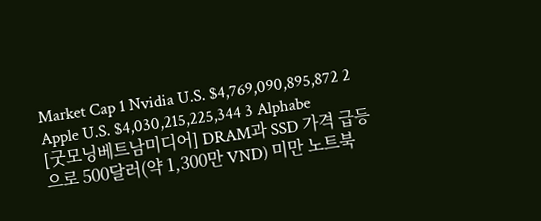Market Cap 1 Nvidia U.S. $4,769,090,895,872 2 Apple U.S. $4,030,215,225,344 3 Alphabe
[굿모닝베트남미디어] DRAM과 SSD 가격 급등으로 500달러(약 1,300만 VND) 미만 노트북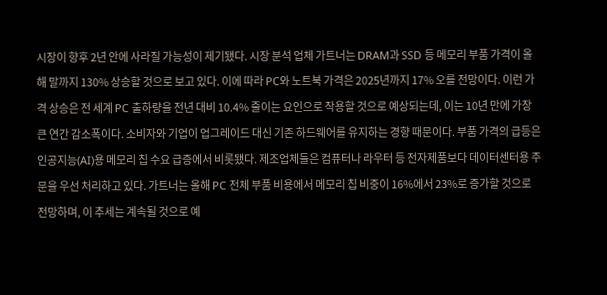시장이 향후 2년 안에 사라질 가능성이 제기됐다. 시장 분석 업체 가트너는 DRAM과 SSD 등 메모리 부품 가격이 올해 말까지 130% 상승할 것으로 보고 있다. 이에 따라 PC와 노트북 가격은 2025년까지 17% 오를 전망이다. 이런 가격 상승은 전 세계 PC 출하량을 전년 대비 10.4% 줄이는 요인으로 작용할 것으로 예상되는데, 이는 10년 만에 가장 큰 연간 감소폭이다. 소비자와 기업이 업그레이드 대신 기존 하드웨어를 유지하는 경향 때문이다. 부품 가격의 급등은 인공지능(AI)용 메모리 칩 수요 급증에서 비롯됐다. 제조업체들은 컴퓨터나 라우터 등 전자제품보다 데이터센터용 주문을 우선 처리하고 있다. 가트너는 올해 PC 전체 부품 비용에서 메모리 칩 비중이 16%에서 23%로 증가할 것으로 전망하며, 이 추세는 계속될 것으로 예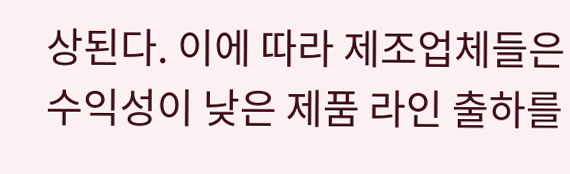상된다. 이에 따라 제조업체들은 수익성이 낮은 제품 라인 출하를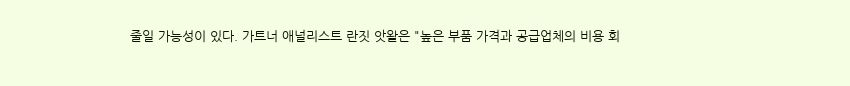줄일 가능성이 있다. 가트너 애널리스트 란짓 앗왈은 "높은 부품 가격과 공급업체의 비용 회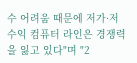수 어려움 때문에 저가·저수익 컴퓨터 라인은 경쟁력을 잃고 있다"며 "2